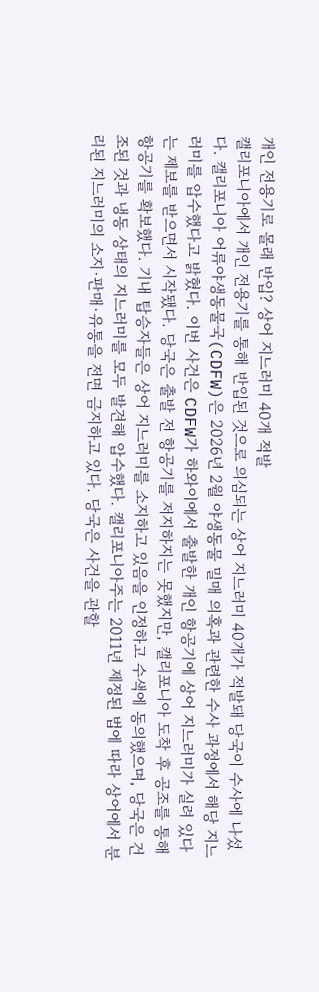개인 전용기로 몰래 반입? 상어 지느러미 40개 적발
캘리포니아에서 개인 전용기를 통해 반입된 것으로 의심되는 상어 지느러미 40개가 적발돼 당국이 수사에 나섰다. 캘리포니아 어류야생동물국(CDFW)은 2026년 2월 야생동물 밀매 의혹과 관련한 수사 과정에서 해당 지느러미를 압수했다고 밝혔다. 이번 사건은 CDFW가 하와이에서 출발한 개인 항공기에 상어 지느러미가 실려 있다는 제보를 받으면서 시작됐다. 당국은 출발 전 항공기를 저지하지는 못했지만, 캘리포니아 도착 후 공조를 통해 항공기를 확보했다. 기내 탑승자들은 상어 지느러미를 소지하고 있음을 인정하고 수색에 동의했으며, 당국은 건조된 것과 냉동 상태의 지느러미를 모두 발견해 압수했다. 캘리포니아주는 2011년 제정된 법에 따라 상어에서 분리된 지느러미의 소지·판매·유통을 전면 금지하고 있다. 당국은 사건을 관할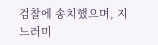검찰에 송치했으며, 지느러미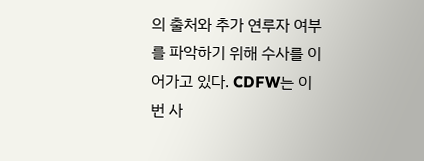의 출처와 추가 연루자 여부를 파악하기 위해 수사를 이어가고 있다. CDFW는 이번 사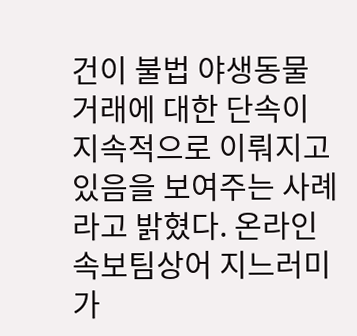건이 불법 야생동물 거래에 대한 단속이 지속적으로 이뤄지고 있음을 보여주는 사례라고 밝혔다. 온라인 속보팀상어 지느러미가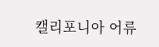캘리포니아 어류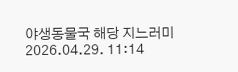야생동물국 해당 지느러미
2026.04.29. 11:14